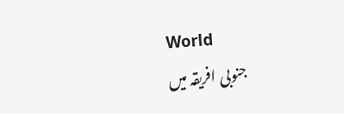World
جنوبی افریقہ میں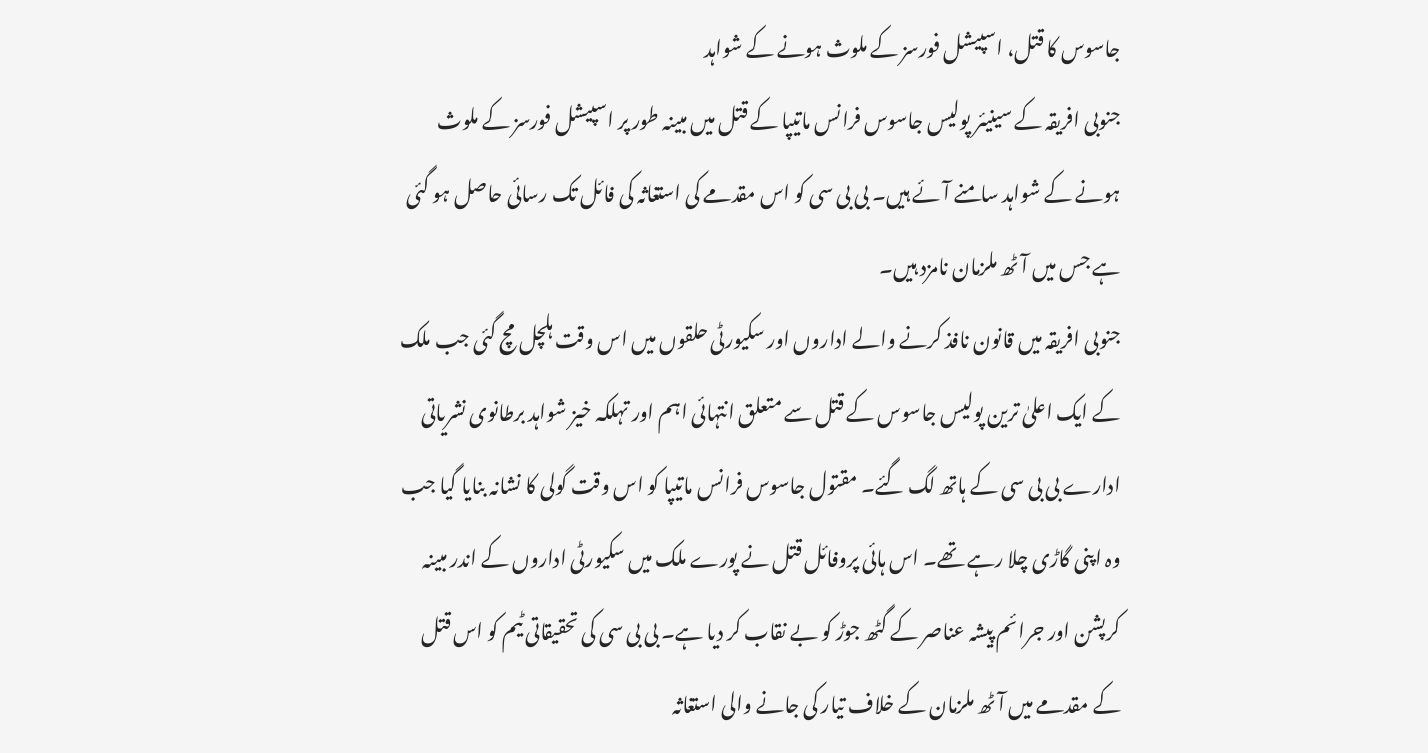جاسوس کا قتل، اسپیشل فورسز کے ملوث ہونے کے شواہد
جنوبی افریقہ کے سینیئر پولیس جاسوس فرانس ماتیپا کے قتل میں مبینہ طور پر اسپیشل فورسز کے ملوث ہونے کے شواہد سامنے آئے ہیں۔ بی بی سی کو اس مقدمے کی استغاثہ کی فائل تک رسائی حاصل ہو گئی ہے جس میں آٹھ ملزمان نامزد ہیں۔
جنوبی افریقہ میں قانون نافذ کرنے والے اداروں اور سکیورٹی حلقوں میں اس وقت ہلچل مچ گئی جب ملک کے ایک اعلیٰ ترین پولیس جاسوس کے قتل سے متعلق انتہائی اہم اور تہلکہ خیز شواہد برطانوی نشریاتی ادارے بی بی سی کے ہاتھ لگ گئے۔ مقتول جاسوس فرانس ماتیپا کو اس وقت گولی کا نشانہ بنایا گیا جب وہ اپنی گاڑی چلا رہے تھے۔ اس ہائی پروفائل قتل نے پورے ملک میں سکیورٹی اداروں کے اندر مبینہ کرپشن اور جرائم پیشہ عناصر کے گٹھ جوڑ کو بے نقاب کر دیا ہے۔ بی بی سی کی تحقیقاتی ٹیم کو اس قتل کے مقدمے میں آٹھ ملزمان کے خلاف تیار کی جانے والی استغاثہ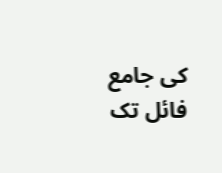کی جامع فائل تک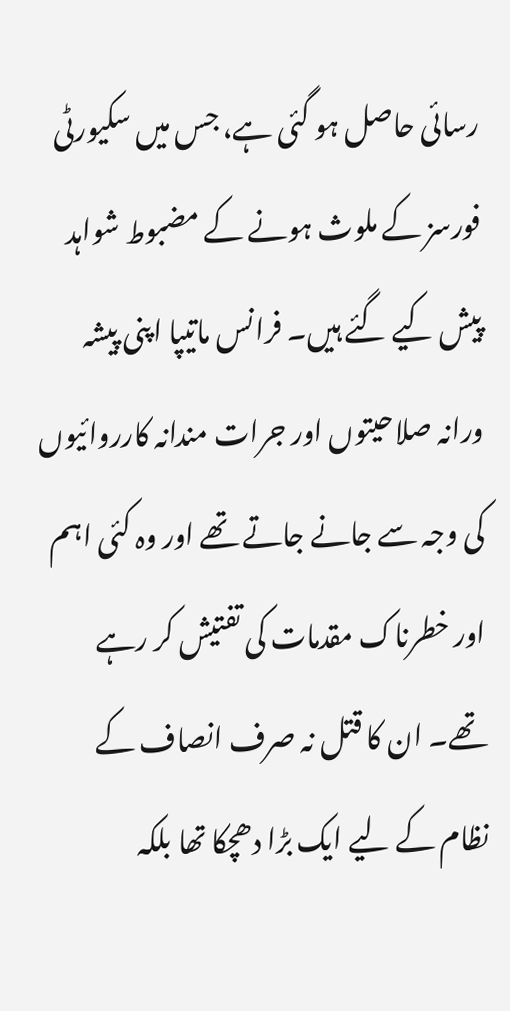رسائی حاصل ہو گئی ہے، جس میں سکیورٹی فورسز کے ملوث ہونے کے مضبوط شواہد پیش کیے گئے ہیں۔ فرانس ماتیپا اپنی پیشہ ورانہ صلاحیتوں اور جرات مندانہ کارروائیوں کی وجہ سے جانے جاتے تھے اور وہ کئی اہم اور خطرناک مقدمات کی تفتیش کر رہے تھے۔ ان کا قتل نہ صرف انصاف کے نظام کے لیے ایک بڑا دھچکا تھا بلکہ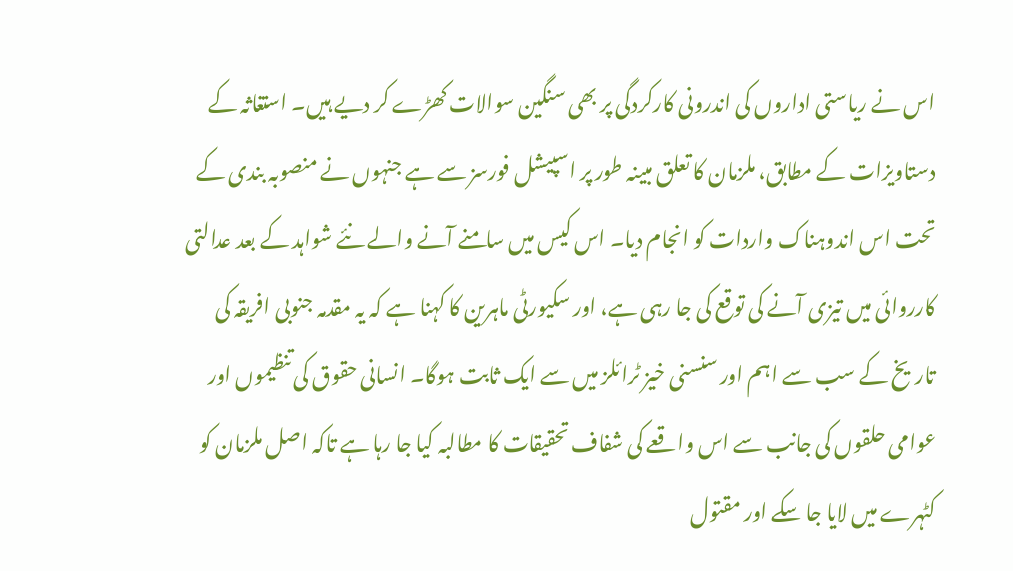اس نے ریاستی اداروں کی اندرونی کارکردگی پر بھی سنگین سوالات کھڑے کر دیے ہیں۔ استغاثہ کے دستاویزات کے مطابق، ملزمان کا تعلق مبینہ طور پر اسپیشل فورسز سے ہے جنہوں نے منصوبہ بندی کے تحت اس اندوہناک واردات کو انجام دیا۔ اس کیس میں سامنے آنے والے نئے شواہد کے بعد عدالتی کارروائی میں تیزی آنے کی توقع کی جا رہی ہے، اور سکیورٹی ماہرین کا کہنا ہے کہ یہ مقدمہ جنوبی افریقہ کی تاریخ کے سب سے اہم اور سنسنی خیز ٹرائلز میں سے ایک ثابت ہوگا۔ انسانی حقوق کی تنظیموں اور عوامی حلقوں کی جانب سے اس واقعے کی شفاف تحقیقات کا مطالبہ کیا جا رہا ہے تاکہ اصل ملزمان کو کٹہرے میں لایا جا سکے اور مقتول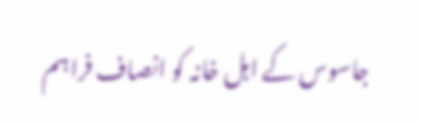جاسوس کے اہل خانہ کو انصاف فراہم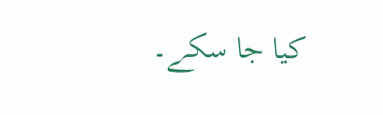کیا جا سکے۔